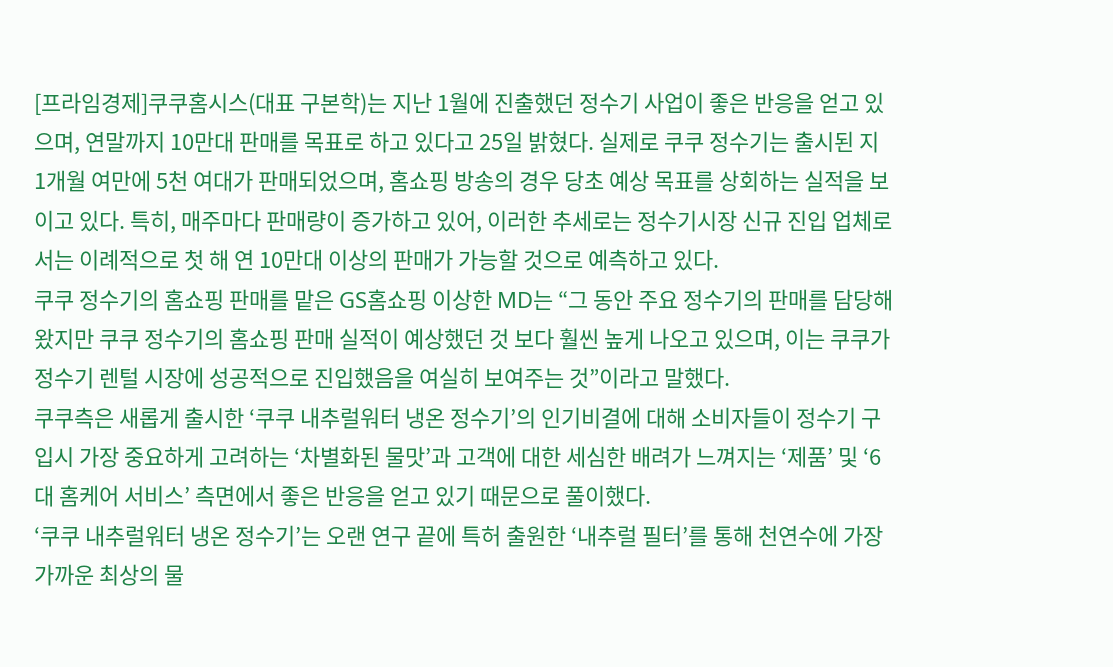[프라임경제]쿠쿠홈시스(대표 구본학)는 지난 1월에 진출했던 정수기 사업이 좋은 반응을 얻고 있으며, 연말까지 10만대 판매를 목표로 하고 있다고 25일 밝혔다. 실제로 쿠쿠 정수기는 출시된 지 1개월 여만에 5천 여대가 판매되었으며, 홈쇼핑 방송의 경우 당초 예상 목표를 상회하는 실적을 보이고 있다. 특히, 매주마다 판매량이 증가하고 있어, 이러한 추세로는 정수기시장 신규 진입 업체로서는 이례적으로 첫 해 연 10만대 이상의 판매가 가능할 것으로 예측하고 있다.
쿠쿠 정수기의 홈쇼핑 판매를 맡은 GS홈쇼핑 이상한 MD는 “그 동안 주요 정수기의 판매를 담당해왔지만 쿠쿠 정수기의 홈쇼핑 판매 실적이 예상했던 것 보다 훨씬 높게 나오고 있으며, 이는 쿠쿠가 정수기 렌털 시장에 성공적으로 진입했음을 여실히 보여주는 것”이라고 말했다.
쿠쿠측은 새롭게 출시한 ‘쿠쿠 내추럴워터 냉온 정수기’의 인기비결에 대해 소비자들이 정수기 구입시 가장 중요하게 고려하는 ‘차별화된 물맛’과 고객에 대한 세심한 배려가 느껴지는 ‘제품’ 및 ‘6대 홈케어 서비스’ 측면에서 좋은 반응을 얻고 있기 때문으로 풀이했다.
‘쿠쿠 내추럴워터 냉온 정수기’는 오랜 연구 끝에 특허 출원한 ‘내추럴 필터’를 통해 천연수에 가장 가까운 최상의 물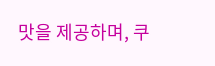맛을 제공하며, 쿠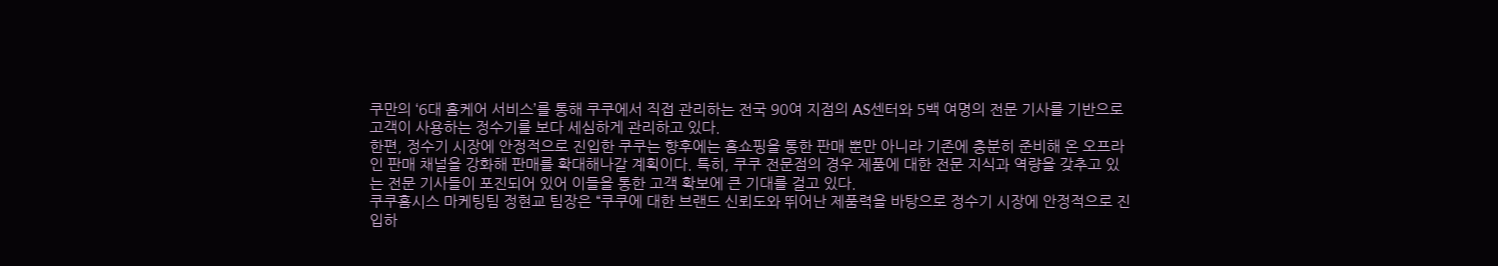쿠만의 ‘6대 홈케어 서비스’를 통해 쿠쿠에서 직접 관리하는 전국 90여 지점의 AS센터와 5백 여명의 전문 기사를 기반으로 고객이 사용하는 정수기를 보다 세심하게 관리하고 있다.
한편, 정수기 시장에 안정적으로 진입한 쿠쿠는 향후에는 홈쇼핑을 통한 판매 뿐만 아니라 기존에 충분히 준비해 온 오프라인 판매 채널을 강화해 판매를 확대해나갈 계획이다. 특히, 쿠쿠 전문점의 경우 제품에 대한 전문 지식과 역량을 갖추고 있는 전문 기사들이 포진되어 있어 이들을 통한 고객 확보에 큰 기대를 걸고 있다.
쿠쿠홈시스 마케팅팀 정현교 팀장은 “쿠쿠에 대한 브랜드 신뢰도와 뛰어난 제품력을 바탕으로 정수기 시장에 안정적으로 진입하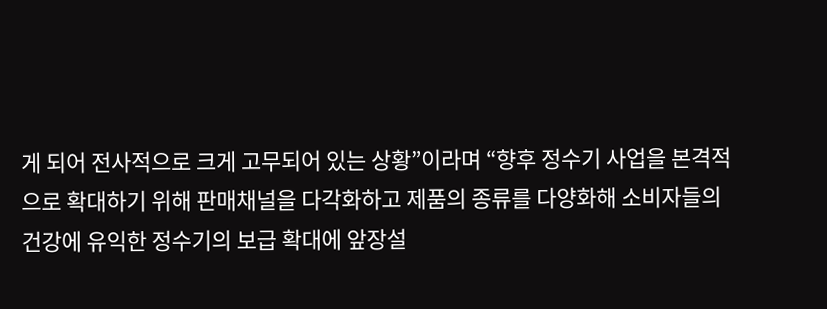게 되어 전사적으로 크게 고무되어 있는 상황”이라며 “향후 정수기 사업을 본격적으로 확대하기 위해 판매채널을 다각화하고 제품의 종류를 다양화해 소비자들의 건강에 유익한 정수기의 보급 확대에 앞장설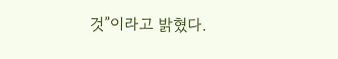것”이라고 밝혔다.